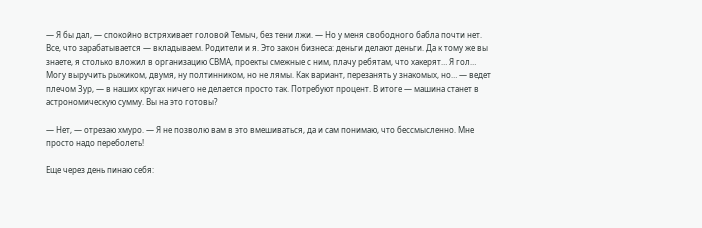— Я бы дал, — спокойно встряхивает головой Темыч, без тени лжи. — Но у меня свободного бабла почти нет. Все, что зарабатывается — вкладываем. Родители и я. Это закон бизнеса: деньги делают деньги. Да к тому же вы знаете, я столько вложил в организацию СВМА, проекты смежные с ним, плачу ребятам, что хакерят… Я гол… Могу выручить рыжиком, двумя, ну полтинником, но не лямы. Как вариант, перезанять у знакомых, но… — ведет плечом Зур, — в наших кругах ничего не делается просто так. Потребуют процент. В итоге — машина станет в астрономическую сумму. Вы на это готовы?

— Нет, — отрезаю хмуро. — Я не позволю вам в это вмешиваться, да и сам понимаю, что бессмысленно. Мне просто надо переболеть!

Еще через день пинаю себя: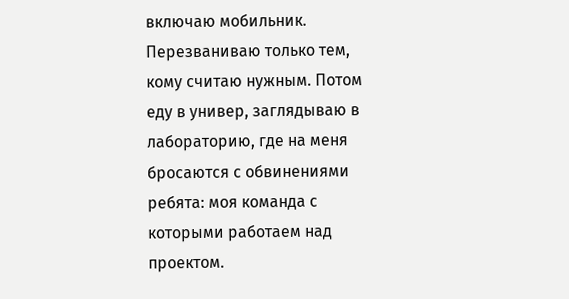включаю мобильник. Перезваниваю только тем, кому считаю нужным. Потом еду в универ, заглядываю в лабораторию, где на меня бросаются с обвинениями ребята: моя команда с которыми работаем над проектом.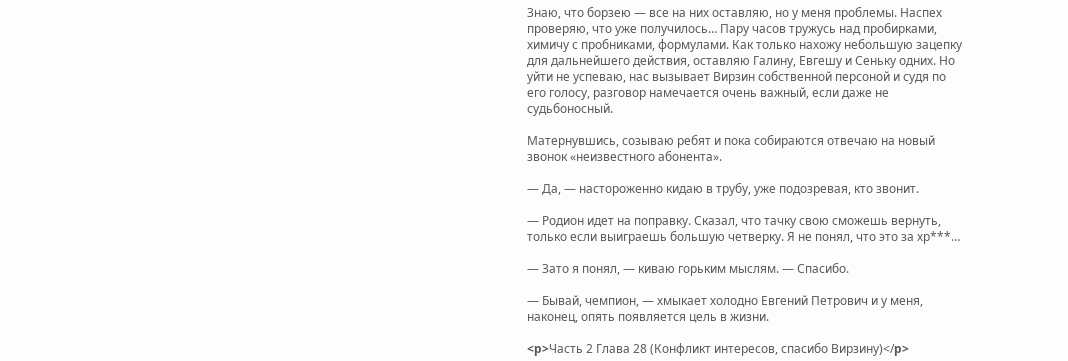Знаю, что борзею — все на них оставляю, но у меня проблемы. Наспех проверяю, что уже получилось… Пару часов тружусь над пробирками, химичу с пробниками, формулами. Как только нахожу небольшую зацепку для дальнейшего действия, оставляю Галину, Евгешу и Сеньку одних. Но уйти не успеваю, нас вызывает Вирзин собственной персоной и судя по его голосу, разговор намечается очень важный, если даже не судьбоносный.

Матернувшись, созываю ребят и пока собираются отвечаю на новый звонок «неизвестного абонента».

— Да, — настороженно кидаю в трубу, уже подозревая, кто звонит.

— Родион идет на поправку. Сказал, что тачку свою сможешь вернуть, только если выиграешь большую четверку. Я не понял, что это за хр***…

— Зато я понял, — киваю горьким мыслям. — Спасибо.

— Бывай, чемпион, — хмыкает холодно Евгений Петрович и у меня, наконец, опять появляется цель в жизни.

<p>Часть 2 Глава 28 (Конфликт интересов, спасибо Вирзину)</p>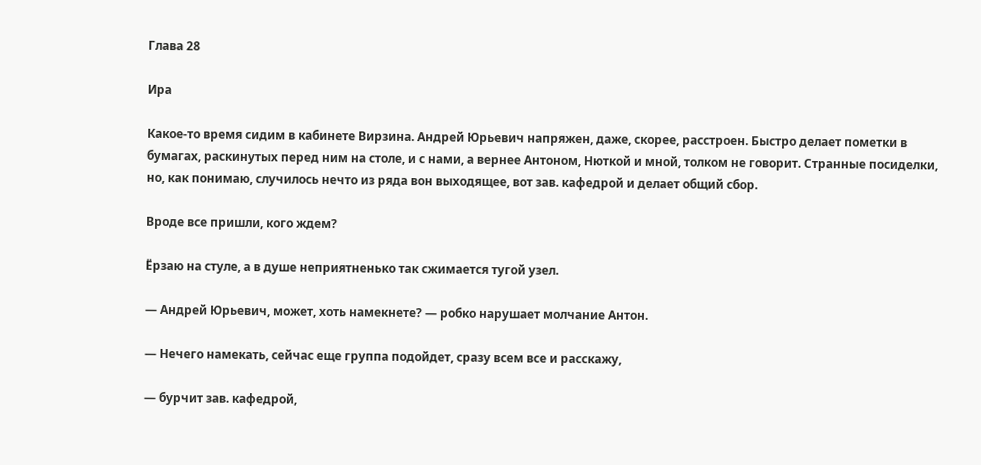Глава 28

Ира

Какое-то время сидим в кабинете Вирзина. Андрей Юрьевич напряжен, даже, скорее, расстроен. Быстро делает пометки в бумагах, раскинутых перед ним на столе, и с нами, а вернее Антоном, Нюткой и мной, толком не говорит. Странные посиделки, но, как понимаю, случилось нечто из ряда вон выходящее, вот зав. кафедрой и делает общий сбор.

Вроде все пришли, кого ждем?

Ёрзаю на стуле, а в душе неприятненько так сжимается тугой узел.

— Андрей Юрьевич, может, хоть намекнете? — робко нарушает молчание Антон.

— Нечего намекать, сейчас еще группа подойдет, сразу всем все и расскажу,

— бурчит зав. кафедрой,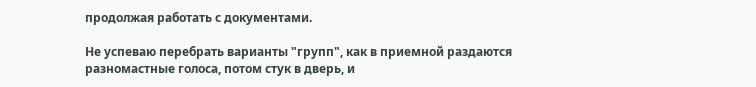продолжая работать с документами.

Не успеваю перебрать варианты "групп", как в приемной раздаются разномастные голоса, потом стук в дверь, и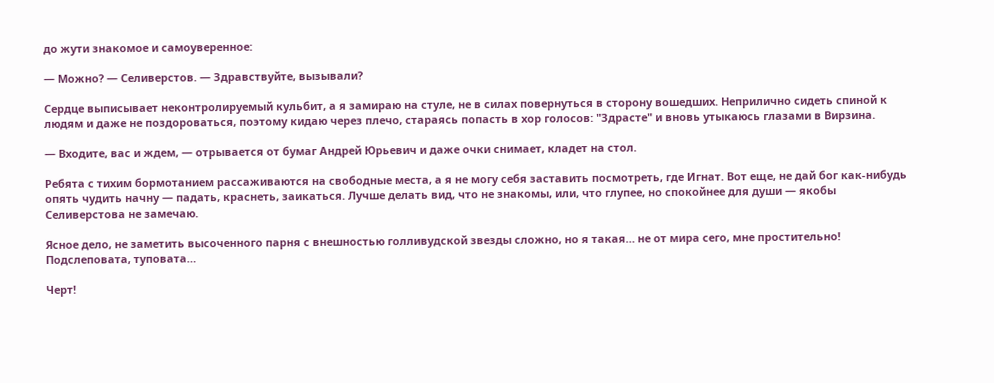до жути знакомое и самоуверенное:

— Можно? — Селиверстов. — Здравствуйте, вызывали?

Сердце выписывает неконтролируемый кульбит, а я замираю на стуле, не в силах повернуться в сторону вошедших. Неприлично сидеть спиной к людям и даже не поздороваться, поэтому кидаю через плечо, стараясь попасть в хор голосов: "Здрасте" и вновь утыкаюсь глазами в Вирзина.

— Входите, вас и ждем, — отрывается от бумаг Андрей Юрьевич и даже очки снимает, кладет на стол.

Ребята с тихим бормотанием рассаживаются на свободные места, а я не могу себя заставить посмотреть, где Игнат. Вот еще, не дай бог как-нибудь опять чудить начну — падать, краснеть, заикаться. Лучше делать вид, что не знакомы, или, что глупее, но спокойнее для души — якобы Селиверстова не замечаю.

Ясное дело, не заметить высоченного парня с внешностью голливудской звезды сложно, но я такая… не от мира сего, мне простительно! Подслеповата, туповата…

Черт!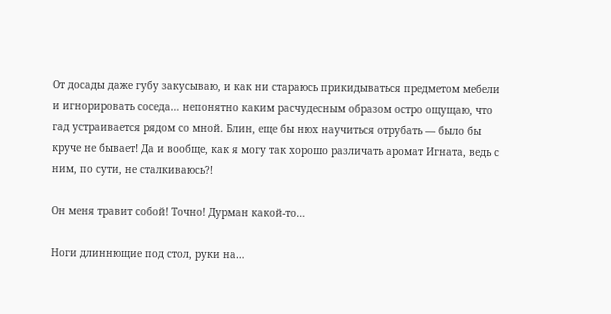От досады даже губу закусываю, и как ни стараюсь прикидываться предметом мебели и игнорировать соседа… непонятно каким расчудесным образом остро ощущаю, что гад устраивается рядом со мной. Блин, еще бы нюх научиться отрубать — было бы круче не бывает! Да и вообще, как я могу так хорошо различать аромат Игната, ведь с ним, по сути, не сталкиваюсь?!

Он меня травит собой! Точно! Дурман какой-то…

Ноги длиннющие под стол, руки на…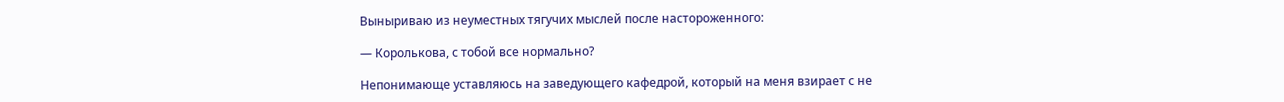Выныриваю из неуместных тягучих мыслей после настороженного:

— Королькова, с тобой все нормально?

Непонимающе уставляюсь на заведующего кафедрой, который на меня взирает с не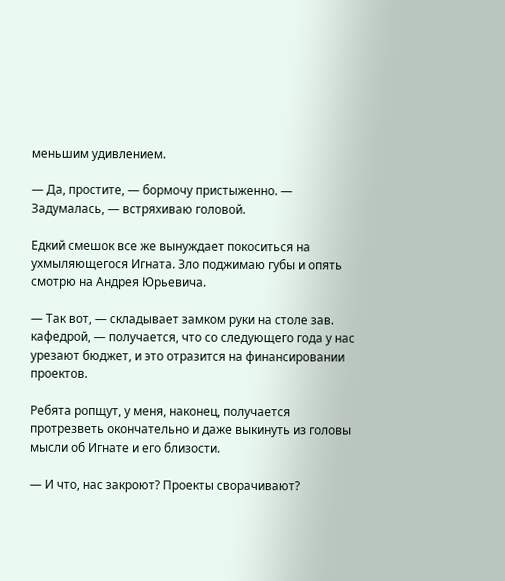меньшим удивлением.

— Да, простите, — бормочу пристыженно. — Задумалась, — встряхиваю головой.

Едкий смешок все же вынуждает покоситься на ухмыляющегося Игната. Зло поджимаю губы и опять смотрю на Андрея Юрьевича.

— Так вот, — складывает замком руки на столе зав. кафедрой, — получается, что со следующего года у нас урезают бюджет, и это отразится на финансировании проектов.

Ребята ропщут, у меня, наконец, получается протрезветь окончательно и даже выкинуть из головы мысли об Игнате и его близости.

— И что, нас закроют? Проекты сворачивают?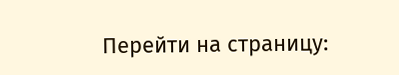Перейти на страницу: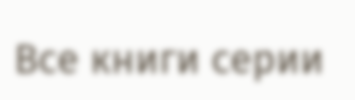Все книги серии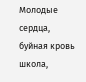Молодые сердца, буйная кровь школа,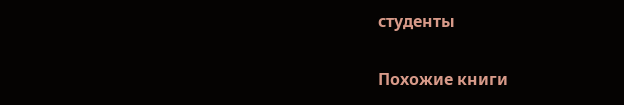студенты

Похожие книги